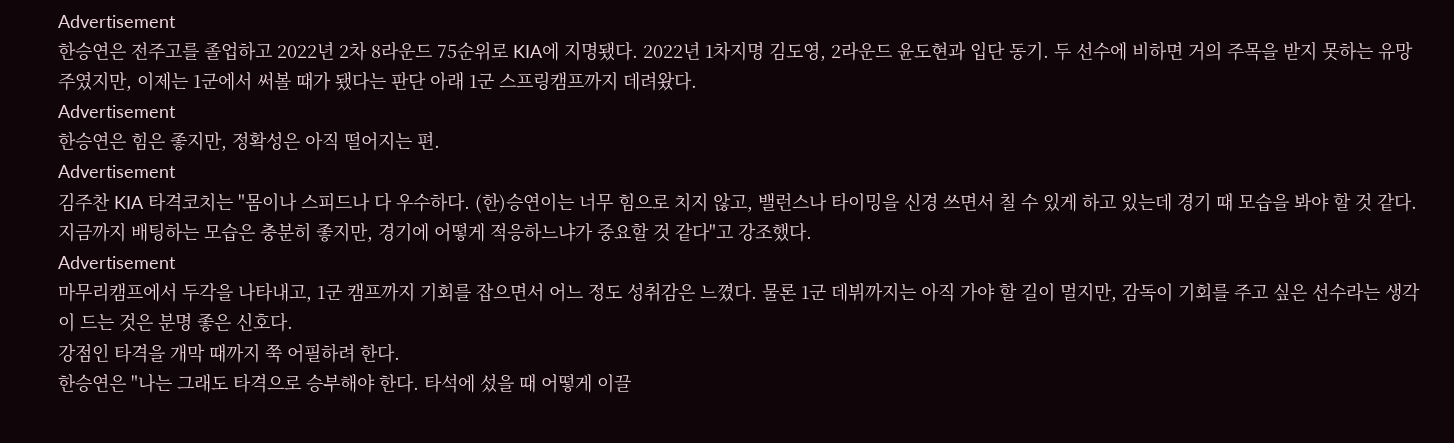Advertisement
한승연은 전주고를 졸업하고 2022년 2차 8라운드 75순위로 KIA에 지명됐다. 2022년 1차지명 김도영, 2라운드 윤도현과 입단 동기. 두 선수에 비하면 거의 주목을 받지 못하는 유망주였지만, 이제는 1군에서 써볼 때가 됐다는 판단 아래 1군 스프링캠프까지 데려왔다.
Advertisement
한승연은 힘은 좋지만, 정확성은 아직 떨어지는 편.
Advertisement
김주찬 KIA 타격코치는 "몸이나 스피드나 다 우수하다. (한)승연이는 너무 힘으로 치지 않고, 밸런스나 타이밍을 신경 쓰면서 칠 수 있게 하고 있는데 경기 때 모습을 봐야 할 것 같다. 지금까지 배팅하는 모습은 충분히 좋지만, 경기에 어떻게 적응하느냐가 중요할 것 같다"고 강조했다.
Advertisement
마무리캠프에서 두각을 나타내고, 1군 캠프까지 기회를 잡으면서 어느 정도 성취감은 느꼈다. 물론 1군 데뷔까지는 아직 가야 할 길이 멀지만, 감독이 기회를 주고 싶은 선수라는 생각이 드는 것은 분명 좋은 신호다.
강점인 타격을 개막 때까지 쭉 어필하려 한다.
한승연은 "나는 그래도 타격으로 승부해야 한다. 타석에 섰을 때 어떻게 이끌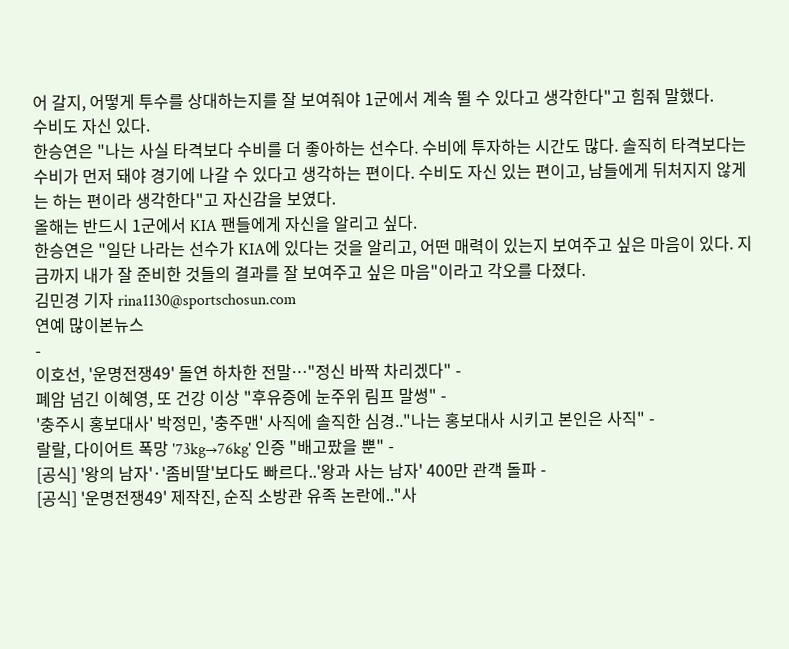어 갈지, 어떻게 투수를 상대하는지를 잘 보여줘야 1군에서 계속 뛸 수 있다고 생각한다"고 힘줘 말했다.
수비도 자신 있다.
한승연은 "나는 사실 타격보다 수비를 더 좋아하는 선수다. 수비에 투자하는 시간도 많다. 솔직히 타격보다는 수비가 먼저 돼야 경기에 나갈 수 있다고 생각하는 편이다. 수비도 자신 있는 편이고, 남들에게 뒤처지지 않게는 하는 편이라 생각한다"고 자신감을 보였다.
올해는 반드시 1군에서 KIA 팬들에게 자신을 알리고 싶다.
한승연은 "일단 나라는 선수가 KIA에 있다는 것을 알리고, 어떤 매력이 있는지 보여주고 싶은 마음이 있다. 지금까지 내가 잘 준비한 것들의 결과를 잘 보여주고 싶은 마음"이라고 각오를 다졌다.
김민경 기자 rina1130@sportschosun.com
연예 많이본뉴스
-
이호선, '운명전쟁49' 돌연 하차한 전말…"정신 바짝 차리겠다" -
폐암 넘긴 이혜영, 또 건강 이상 "후유증에 눈주위 림프 말썽" -
'충주시 홍보대사' 박정민, '충주맨' 사직에 솔직한 심경.."나는 홍보대사 시키고 본인은 사직" -
랄랄, 다이어트 폭망 '73kg→76kg' 인증 "배고팠을 뿐" -
[공식] '왕의 남자'·'좀비딸'보다도 빠르다..'왕과 사는 남자' 400만 관객 돌파 -
[공식] '운명전쟁49' 제작진, 순직 소방관 유족 논란에.."사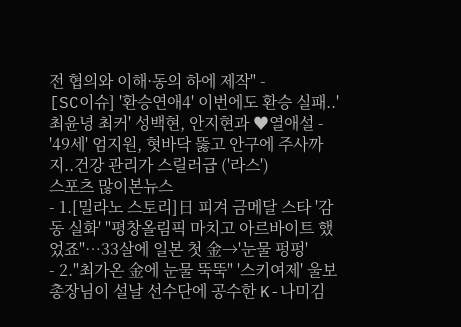전 협의와 이해·동의 하에 제작" -
[SC이슈] '환승연애4' 이번에도 환승 실패..'최윤녕 최커' 성백현, 안지현과 ♥열애설 -
'49세' 엄지원, 혓바닥 뚫고 안구에 주사까지..건강 관리가 스릴러급 ('라스')
스포츠 많이본뉴스
- 1.[밀라노 스토리]日 피겨 금메달 스타 '감동 실화' "평창올림픽 마치고 아르바이트 했었죠"…33살에 일본 첫 金→'눈물 펑펑'
- 2."최가온 金에 눈물 뚝뚝" '스키여제' 울보 총장님이 설날 선수단에 공수한 K-나미김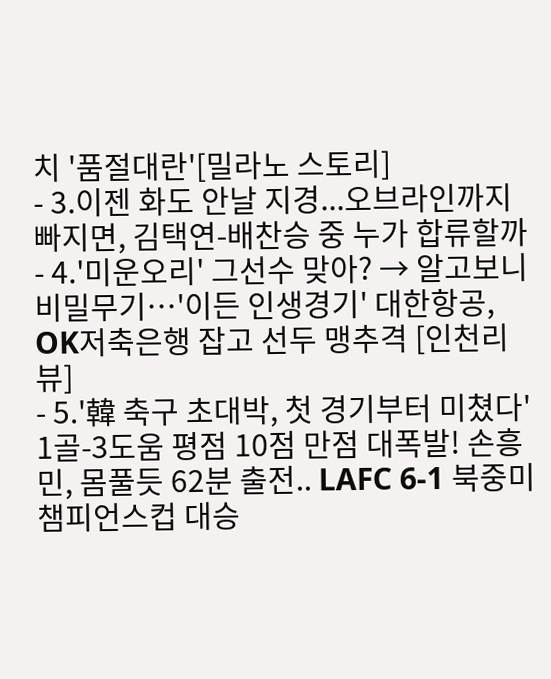치 '품절대란'[밀라노 스토리]
- 3.이젠 화도 안날 지경...오브라인까지 빠지면, 김택연-배찬승 중 누가 합류할까
- 4.'미운오리' 그선수 맞아? → 알고보니 비밀무기…'이든 인생경기' 대한항공, OK저축은행 잡고 선두 맹추격 [인천리뷰]
- 5.'韓 축구 초대박, 첫 경기부터 미쳤다' 1골-3도움 평점 10점 만점 대폭발! 손흥민, 몸풀듯 62분 출전.. LAFC 6-1 북중미챔피언스컵 대승